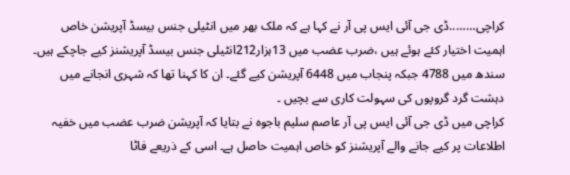کراچی……..ڈی جی آئی ایس پی آر نے کہا ہے کہ ملک بھر میں انٹیلی جنس بیسڈ آپریشن خاص اہمیت اختیار کئے ہوئے ہیں ،ضرب عضب میں 13ہزار212انٹیلی جنس بیسڈ آپریشنز کیے جاچکے ہیں۔ سندھ میں 4788 جبکہ پنجاب میں 6448 آپریشن کیے گئے۔ ان کا کہنا تھا کہ شہری انجانے میں دہشت گرد گروپوں کی سہولت کاری سے بچیں ۔
کراچی میں ڈی جی آئی ایس پی آر عاصم سلیم باجوہ نے بتایا کہ آپریشن ضرب عضب میں خفیہ اطلاعات پر کیے جانے والے آپریشنز کو خاص اہمیت حاصل ہے۔ اسی کے ذریعے فاٹا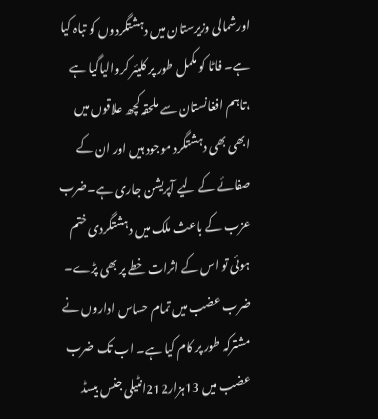اورشمالی وزیرستان میں دہشتگردوں کو تباہ کیا ہے۔ فاٹا کو مکمل طور پر کلیئر کروالیاگیا ہے ،تاہم افغانستان سے ملحقہ کچھ علاقوں میں ابھی بھی دہشتگرد موجود ہیں اور ان کے صفائے کے لیے آپریشن جاری ہے۔ضرب عزب کے باعث ملک میں دہشتگردی ختم ہوئی تو اس کے اثرات خطے پر بھی پڑے۔ ضرب عضب میں تمام حساس اداروں نے مشترکہ طور پر کام کیا ہے۔ اب تک ضرب عضب میں 13ہزار212انٹیلی جنس بیسڈ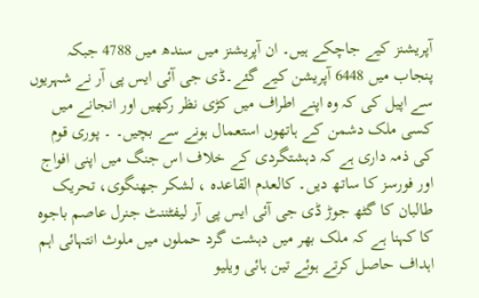آپریشنز کیے جاچکے ہیں۔ ان آپریشنز میں سندھ میں 4788 جبکہ پنجاب میں 6448 آپریشن کیے گئے۔ڈی جی آئی ایس پی آر نے شہریوں سے اپیل کی کہ وہ اپنے اطراف میں کڑی نظر رکھیں اور انجانے میں کسی ملک دشمن کے ہاتھوں استعمال ہونے سے بچیں۔ ۔ پوری قوم کی ذمہ داری ہے کہ دہشتگردی کے خلاف اس جنگ میں اپنی افواج اور فورسز کا ساتھ دیں۔ کالعدم القاعدہ ، لشکر جھنگوی، تحریک طالبان کا گٹھ جوڑ ڈی جی آئی ایس پی آر لیفٹننٹ جنرل عاصم باجوہ کا کہنا ہے کہ ملک بھر میں دہشت گرد حملوں میں ملوث انتہائی اہم اہداف حاصل کرتے ہوئے تین ہائی ویلیو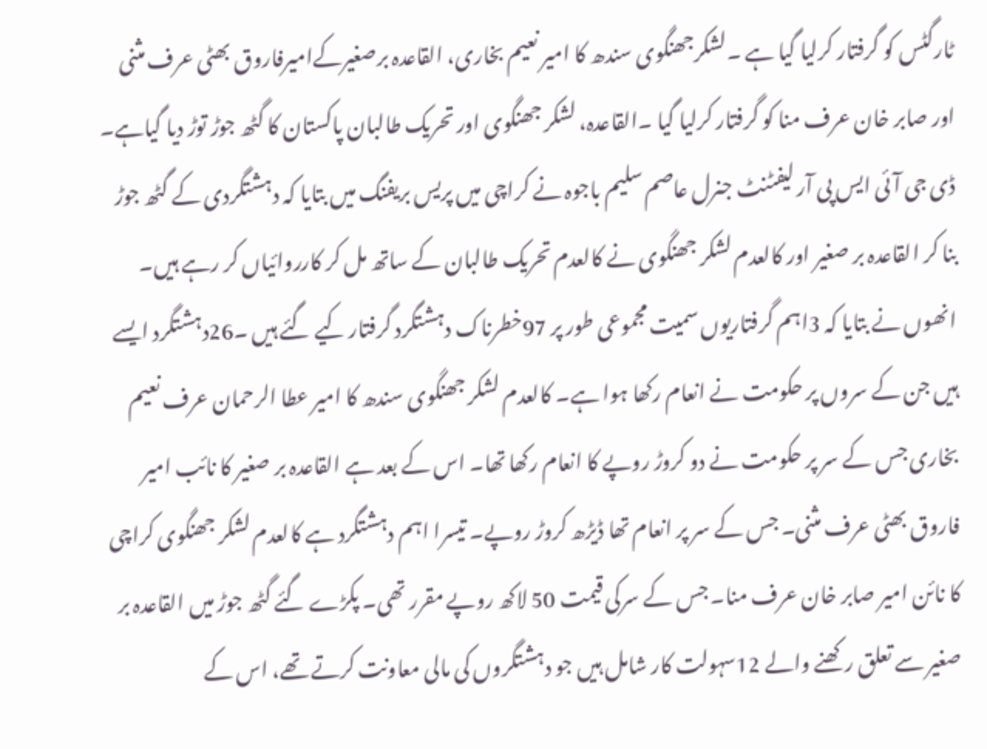ٹارگٹس کو گرفتار کرلیا گیا ہے ۔لشکرجھنگوی سندھ کا امیر نعیم بخاری، القاعدہ برصغیرکےامیرفاروق بھٹی عرف مثنی اور صابر خان عرف منا کو گرفتار کرلیا گیا ۔القاعدہ، لشکر جھنگوی اور تحریک طالبان پاکستان کا گٹھ جوڑ توڑ دیا گیاہے۔ ڈی جی آئی ایس پی آر لیفٹنٹ جنرل عاصم سلیم باجوہ نے کراچی میں پریس بریفنگ میں بتایا کہ دہشتگردی کے گٹھ جوڑ بنا کر القاعدہ بر صغیر اور کالعدم لشکر جھنگوی نے کالعدم تحریک طالبان کے ساتھ مل کر کارروائیاں کر رہے ہیں۔ انھوں نے بتایا کہ 3اہم گرفتاریوں سمیت مجموعی طور پر 97خطرناک دہشتگرد گرفتار کیے گئے ہیں ۔26دہشتگرد ایسے ہیں جن کے سروں پر حکومت نے انعام رکھا ہوا ہے۔ کالعدم لشکر جھنگوی سندھ کا امیر عطا الرحمان عرف نعیم بخاری جس کے سر پر حکومت نے دو کروڑ روپے کا انعام رکھا تھا۔ اس کے بعد ہے القاعدہ بر صغیر کا نائب امیر فاروق بھٹی عرف مثنی۔ جس کے سر پر انعام تھا ڈیڑھ کروڑ روپے۔ تیسرا اہم دہشتگرد ہے کالعدم لشکر جھنگوی کراچی کا نائن امیر صابر خان عرف منا۔ جس کے سرکی قیمت 50 لاکھ روپے مقرر تھی۔ پکڑے گئے گٹھ جوڑ میں القاعدہ بر صغیر سے تعلق رکھنے والے 12سہولت کار شامل ہیں جو دہشتگروں کی مالی معاونت کرتے تھے، اس کے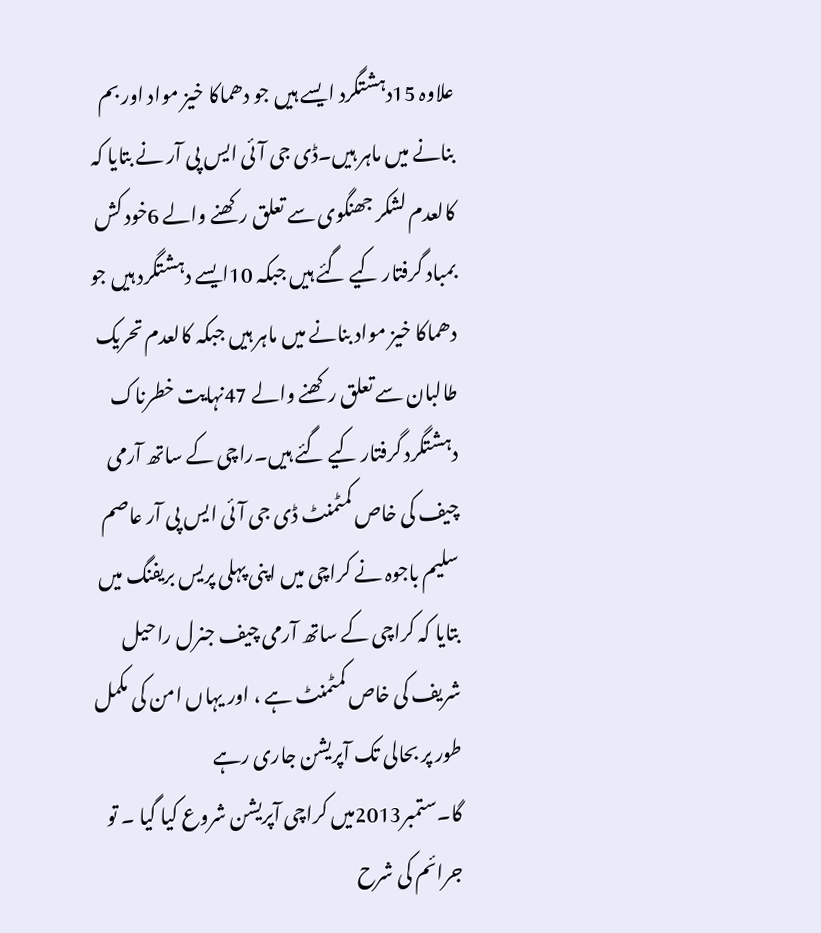علاوہ 15دہشتگرد ایسے ہیں جو دھماکا خیز مواد اور بم بنانے میں ماہر ہیں۔ڈی جی آئی ایس پی آر نے بتایا کہ کالعدم لشکر جھنگوی سے تعلق رکھنے والے 6خود کش بمباد گرفتار کیے گئے ہیں جبکہ 10ایسے دہشتگرد ہیں جو دھماکا خیز مواد بنانے میں ماہر ہیں جبکہ کالعدم تحریک طالبان سے تعلق رکھنے والے 47نہایت خطرناک دہشتگرد گرفتار کیے گئے ہیں۔راچی کے ساتھ آرمی چیف کی خاص کمٹمنٹ ڈی جی آئی ایس پی آر عاصم سلیم باجوہ نے کراچی میں اپنی پہلی پریس بریفنگ میں بتایا کہ کراچی کے ساتھ آرمی چیف جنرل راحیل شریف کی خاص کمٹمنٹ ہے ، اور یہاں امن کی مکمل طور پر بحالی تک آپریشن جاری رہے گا۔ستمبر2013میں کراچی آپریشن شروع کیا گیا ۔ تو جرائم کی شرح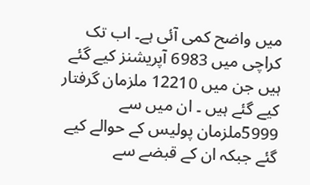میں واضح کمی آئی ہے۔ اب تک کراچی میں 6983 آپریشنز کیے گئے ہیں جن میں 12210 ملزمان گرفتار کیے گئے ہیں ۔ ان میں سے 5999ملزمان پولیس کے حوالے کیے گئے جبکہ ان کے قبضے سے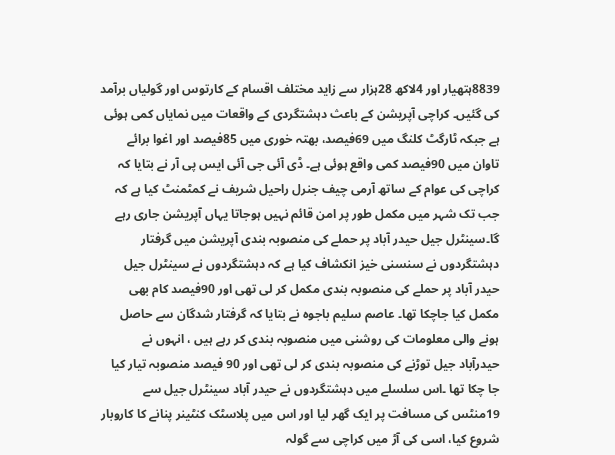8839ہتھیار اور 4لاکھ 28ہزار سے زاید مختلف اقسام کے کارتوس اور گولیاں برآمد کی گئیں۔ کراچی آپریشن کے باعث دہشتگردی کے واقعات میں نمایاں کمی ہوئی ہے جبکہ ٹارگٹ کلنگ میں 69فیصد، بھتہ خوری میں 85فیصد اور اغوا برائے تاوان میں 90فیصد کمی واقع ہوئی ہے۔ ڈی آئی جی آئی ایس پی آر نے بتایا کہ کراچی کی عوام کے ساتھ آرمی چیف جنرل راحیل شریف نے کمٹمنٹ کیا ہے کہ جب تک شہر میں مکمل طور پر امن قائم نہیں ہوجاتا یہاں آپریشن جاری رہے گا۔سینٹرل جیل حیدر آباد پر حملے کی منصوبہ بندی آپریشن میں گرفتار دہشتگردوں نے سنسنی خیز انکشاف کیا ہے کہ دہشتگردوں نے سینٹرل جیل حیدر آباد پر حملے کی منصوبہ بندی مکمل کر لی تھی اور 90فیصد کام بھی مکمل کیا جاچکا تھا۔ عاصم سلیم باجوہ نے بتایا کہ گرفتار شدگان سے حاصل ہونے والی معلومات کی روشنی میں منصوبہ بندی کر رہے ہیں ، انہوں نے حیدرآباد جیل توڑنے کی منصوبہ بندی کر لی تھی اور 90 فیصد منصوبہ تیار کیا جا چکا تھا ۔اس سلسلے میں دہشتگردوں نے حیدر آباد سینٹرل جیل سے 19منٹس کی مسافت پر ایک گھر لیا اور اس میں پلاسٹک کنٹینر پنانے کا کاروبار شروع کیا، اسی کی آڑ میں کراچی سے گولہ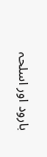بارود اور اسلحہ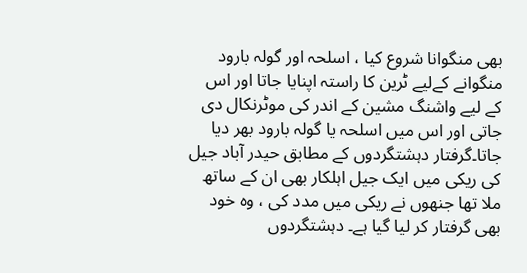بھی منگوانا شروع کیا ، اسلحہ اور گولہ بارود منگوانے کےلیے ٹرین کا راستہ اپنایا جاتا اور اس کے لیے واشنگ مشین کے اندر کی موٹرنکال دی جاتی اور اس میں اسلحہ یا گولہ بارود بھر دیا جاتا۔گرفتار دہشتگردوں کے مطابق حیدر آباد جیل کی ریکی میں ایک جیل اہلکار بھی ان کے ساتھ ملا تھا جنھوں نے ریکی میں مدد کی ، وہ خود بھی گرفتار کر لیا گیا ہے۔ دہشتگردوں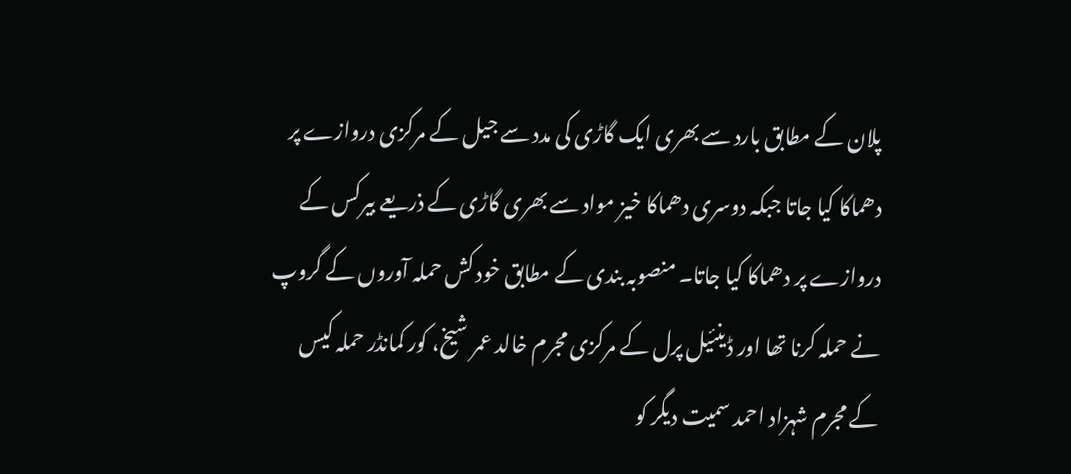پلان کے مطابق بارد سے بھری ایک گاڑی کی مدد سے جیل کے مرکزی دروازے پر دھماکا کیا جاتا جبکہ دوسری دھماکا خیز مواد سے بھری گاڑی کے ذریعے بیرکس کے دروازے پر دھماکا کیا جاتا۔ منصوبہ بندی کے مطابق خود کش حملہ آوروں کے گروپ نے حملہ کرنا تھا اور ڈینئیل پرل کے مرکزی مجرم خالد عمر شیخ، کور کمانڈر حملہ کیس کے مجرم شہزاد احمد سمیت دیگر کو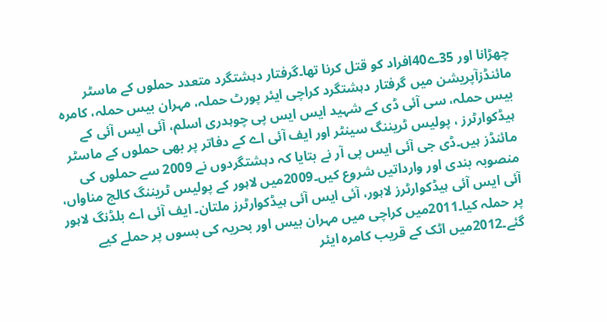چھڑانا اور 35ے40افراد کو قتل کرنا تھا۔گرفتار دہشتگرد متعدد حملوں کے ماسٹر مائنڈزآپریشن میں گرفتار دہشتگرد کراچی ایئر پورٹ حملہ، مہران بیس حملہ، کامرہ بیس حملہ، سی آئی ڈی کے شہید ایس ایس پی چوہدری اسلم، آئی ایس آئی کے ہیڈکوارٹرز ، پولیس ٹریننگ سینٹر اور ایف آئی اے کے دفاتر پر بھی حملوں کے ماسٹر مائنڈز ہیں۔ڈی جی آئی ایس پی آر نے بتایا کہ دہشتگردوں نے 2009 سے حملوں کی منصوبہ بندی اور وارداتیں شروع کیں۔2009میں لاہور کے پولیس ٹریننگ کالج مناواں، آئی ایس آئی ہیڈکوارٹرز لاہور، آئی ایس آئی ہیڈکوارٹرز ملتان۔ ایف آئی اے بلڈنگ لاہور پر حملہ کیا۔2011میں کراچی میں مہران بیس اور بحریہ کی بسوں پر حملے کیے گئے۔2012میں اٹک کے قریب کامرہ ایئر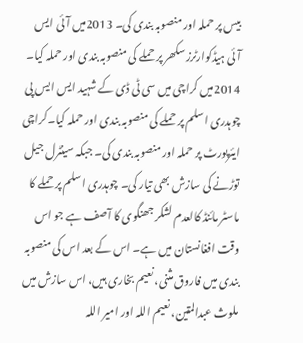بیس پر حملہ اور منصوبہ بندی کی۔ 2013میں آئی ایس آئی ہیڈکوارٹرز سکھر پر حملے کی منصوبہ بندی اور حملہ کیا۔ 2014میں کراچی میں سی ٹی ڈی کے شہید ایس ایس پی چوہدری اسلم پر حملے کی منصوبہ بندی اور حملہ کیا۔کراچی ایئرپورٹ پر حملہ اور منصوبہ بندی کی۔ جبکہ سینٹرل جیل توڑنے کی سازش بھی تیار کی۔ چوہدری اسلم پر حملے کا ماسٹر مائنڈ کالعدم لشکر جھنگوی کا آصف ہے جو اس وقت افغانستان میں ہے۔ اس کے بعد اس کی منصوبہ بندی میں فاروق مثنی، نعیم بخاری ہیں، اس سازش میں ملوث عبدالمتین، نعیم اللہ اور امیر اللہ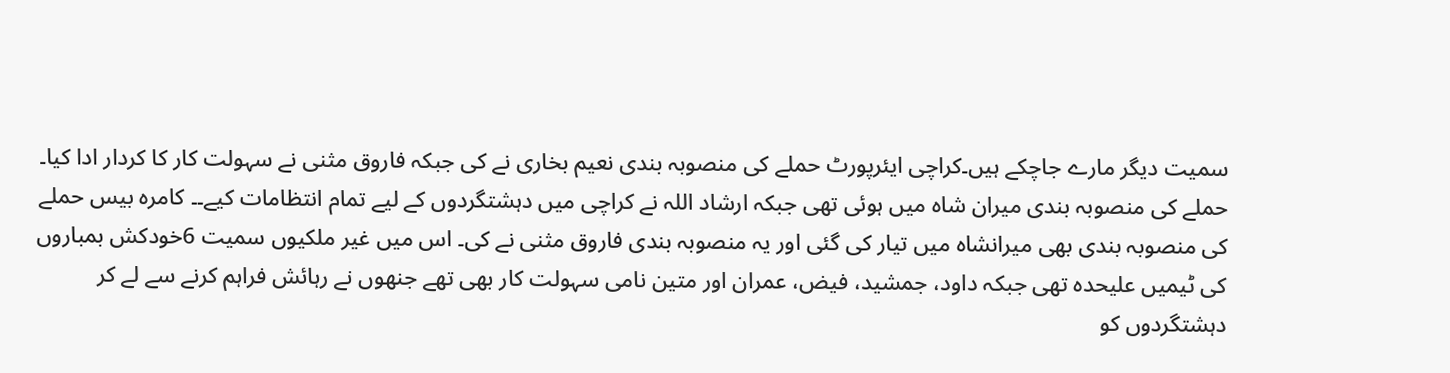سمیت دیگر مارے جاچکے ہیں۔کراچی ایئرپورٹ حملے کی منصوبہ بندی نعیم بخاری نے کی جبکہ فاروق مثنی نے سہولت کار کا کردار ادا کیا۔ حملے کی منصوبہ بندی میران شاہ میں ہوئی تھی جبکہ ارشاد اللہ نے کراچی میں دہشتگردوں کے لیے تمام انتظامات کیے۔۔ کامرہ بیس حملے کی منصوبہ بندی بھی میرانشاہ میں تیار کی گئی اور یہ منصوبہ بندی فاروق مثنی نے کی۔ اس میں غیر ملکیوں سمیت 6خودکش بمباروں کی ٹیمیں علیحدہ تھی جبکہ داود، جمشید، فیض، عمران اور متین نامی سہولت کار بھی تھے جنھوں نے رہائش فراہم کرنے سے لے کر دہشتگردوں کو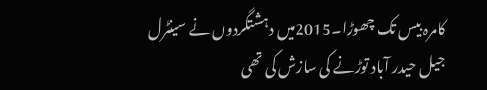کامرہ بیس تک چھوڑا۔2015میں دہشتگردوں نے سینٹرل جیل حیدر آباد توڑنے کی سازش کی تھی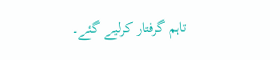تاہم گرفتار کرلیے گئے۔